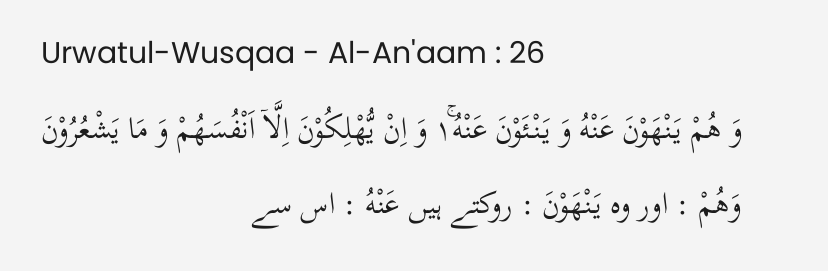Urwatul-Wusqaa - Al-An'aam : 26
وَ هُمْ یَنْهَوْنَ عَنْهُ وَ یَنْئَوْنَ عَنْهُ١ۚ وَ اِنْ یُّهْلِكُوْنَ اِلَّاۤ اَنْفُسَهُمْ وَ مَا یَشْعُرُوْنَ
وَهُمْ : اور وہ يَنْهَوْنَ : روکتے ہیں عَنْهُ : اس سے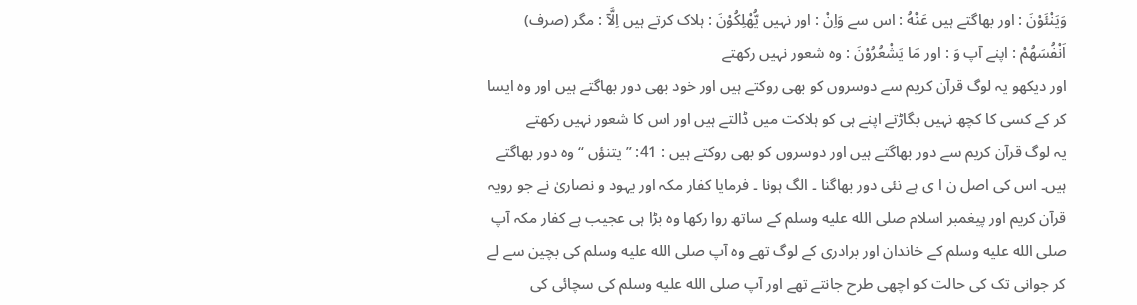وَيَنْئَوْنَ : اور بھاگتے ہیں عَنْهُ : اس سے وَاِنْ : اور نہیں يُّهْلِكُوْنَ : ہلاک کرتے ہیں اِلَّآ : مگر (صرف) اَنْفُسَهُمْ : اپنے آپ وَ : اور مَا يَشْعُرُوْنَ : وہ شعور نہیں رکھتے
اور دیکھو یہ لوگ قرآن کریم سے دوسروں کو بھی روکتے ہیں اور خود بھی دور بھاگتے ہیں اور وہ ایسا کر کے کسی کا کچھ نہیں بگاڑتے اپنے ہی کو ہلاکت میں ڈالتے ہیں اور اس کا شعور نہیں رکھتے
یہ لوگ قرآن کریم سے دور بھاگتے ہیں اور دوسروں کو بھی روکتے ہیں : 41: ” یتنؤں “ وہ دور بھاگتے ہیں۔ اس کی اصل ن ا ی ہے نئی دور بھاگنا ۔ الگ ہونا ۔ فرمایا کفار مکہ اور یہود و نصاریٰ نے جو رویہ قرآن کریم اور پیغمبر اسلام صلى الله عليه وسلم کے ساتھ روا رکھا وہ بڑا ہی عجیب ہے کفار مکہ آپ صلى الله عليه وسلم کے خاندان اور برادری کے لوگ تھے وہ آپ صلى الله عليه وسلم کی بچین سے لے کر جوانی تک کی حالت کو اچھی طرح جانتے تھے اور آپ صلى الله عليه وسلم کی سچائی کی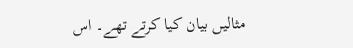مثالیں بیان کیا کرتے تھے۔ اس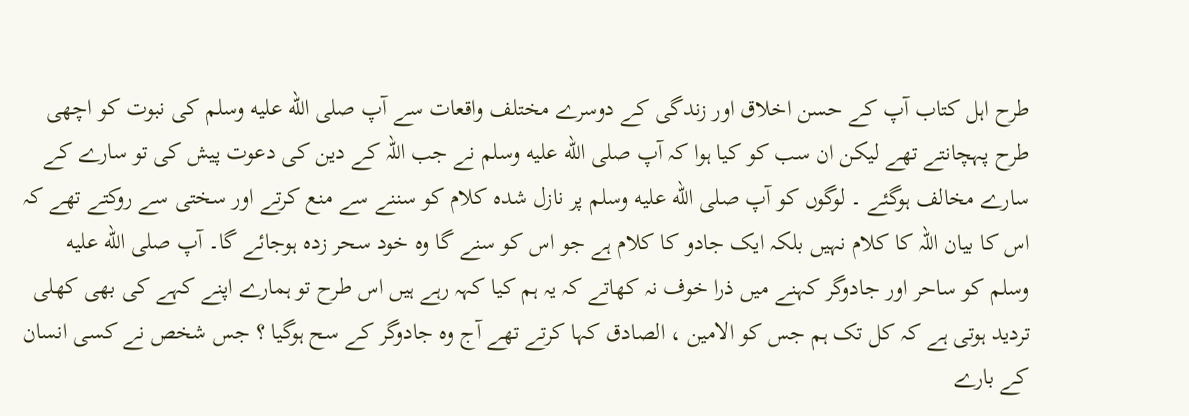طرح اہل کتاب آپ کے حسن اخلاق اور زندگی کے دوسرے مختلف واقعات سے آپ صلى الله عليه وسلم کی نبوت کو اچھی طرح پہچانتے تھے لیکن ان سب کو کیا ہوا کہ آپ صلى الله عليه وسلم نے جب اللہ کے دین کی دعوت پیش کی تو سارے کے سارے مخالف ہوگئے ۔ لوگوں کو آپ صلى الله عليه وسلم پر نازل شدہ کلام کو سننے سے منع کرتے اور سختی سے روکتے تھے کہ اس کا بیان اللہ کا کلام نہیں بلکہ ایک جادو کا کلام ہے جو اس کو سنے گا وہ خود سحر زدہ ہوجائے گا۔ آپ صلى الله عليه وسلم کو ساحر اور جادوگر کہنے میں ذرا خوف نہ کھاتے کہ یہ ہم کیا کہہ رہے ہیں اس طرح تو ہمارے اپنے کہے کی بھی کھلی تردید ہوتی ہے کہ کل تک ہم جس کو الامین ، الصادق کہا کرتے تھے آج وہ جادوگر کے سح ہوگیا ؟ جس شخص نے کسی انسان کے بارے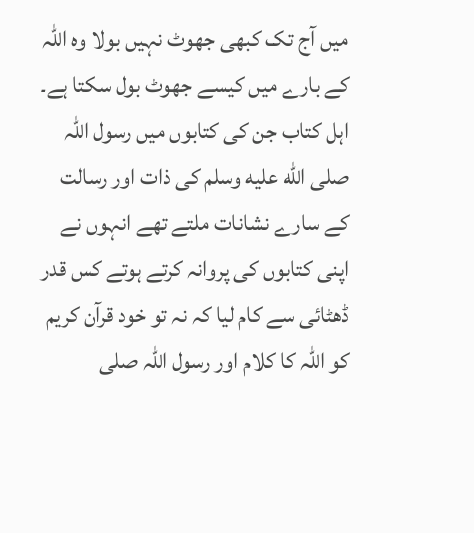میں آج تک کبھی جھوٹ نہیں بولا وہ اللہ کے بارے میں کیسے جھوٹ بول سکتا ہے۔ اہل کتاب جن کی کتابوں میں رسول اللہ صلى الله عليه وسلم کی ذات اور رسالت کے سارے نشانات ملتے تھے انہوں نے اپنی کتابوں کی پروانہ کرتے ہوتے کس قدر ڈھٹائی سے کام لیا کہ نہ تو خود قرآن کریم کو اللہ کا کلام اور رسول اللہ صلى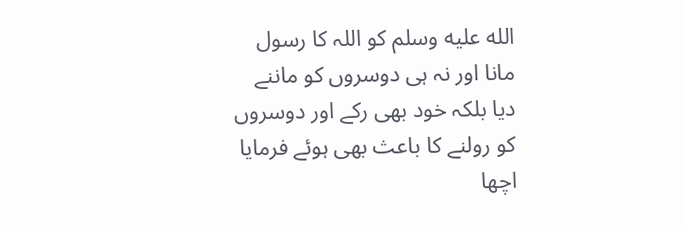الله عليه وسلم کو اللہ کا رسول مانا اور نہ ہی دوسروں کو ماننے دیا بلکہ خود بھی رکے اور دوسروں کو رولنے کا باعث بھی ہوئے فرمایا اچھا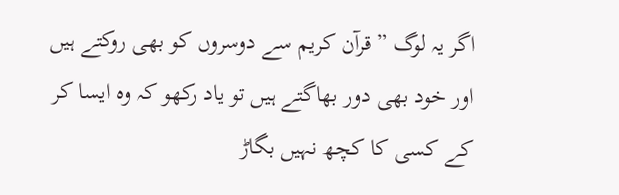اگر یہ لوگ ” قرآن کریم سے دوسروں کو بھی روکتے ہیں اور خود بھی دور بھاگتے ہیں تو یاد رکھو کہ وہ ایسا کر کے کسی کا کچھ نہیں بگاڑ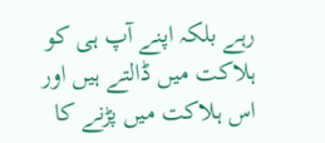رہے بلکہ اپنے آپ ہی کو ہلاکت میں ڈالتے ہیں اور اس ہلاکت میں پڑنے کا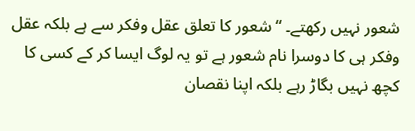شعور نہیں رکھتے۔ “ شعور کا تعلق عقل وفکر سے ہے بلکہ عقل وفکر ہی کا دوسرا نام شعور ہے تو یہ لوگ ایسا کر کے کسی کا کچھ نہیں بگاڑ رہے بلکہ اپنا نقصان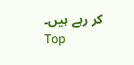کر رہے ہیں۔
Top